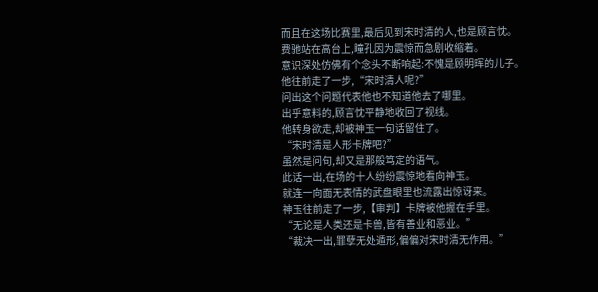而且在这场比赛里,最后见到宋时清的人,也是顾言忱。
费驰站在高台上,瞳孔因为震惊而急剧收缩着。
意识深处仿佛有个念头不断响起:不愧是顾明晖的儿子。
他往前走了一步,“宋时清人呢?”
问出这个问题代表他也不知道他去了哪里。
出乎意料的,顾言忱平静地收回了视线。
他转身欲走,却被神玉一句话留住了。
“宋时清是人形卡牌吧?”
虽然是问句,却又是那般笃定的语气。
此话一出,在场的十人纷纷震惊地看向神玉。
就连一向面无表情的武盘眼里也流露出惊讶来。
神玉往前走了一步,【审判】卡牌被他握在手里。
“无论是人类还是卡兽,皆有善业和恶业。”
“裁决一出,罪孽无处遁形,偏偏对宋时清无作用。”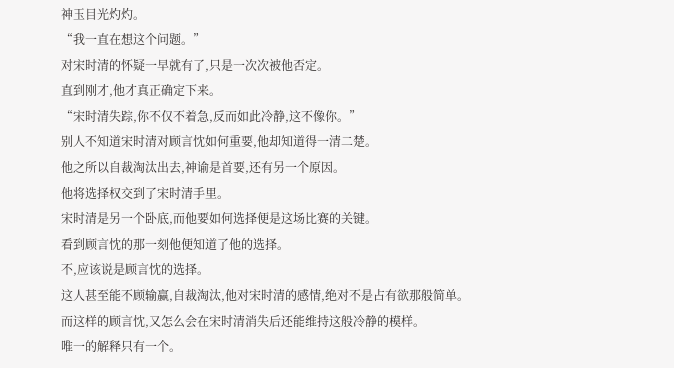神玉目光灼灼。
“我一直在想这个问题。”
对宋时清的怀疑一早就有了,只是一次次被他否定。
直到刚才,他才真正确定下来。
“宋时清失踪,你不仅不着急,反而如此冷静,这不像你。”
别人不知道宋时清对顾言忱如何重要,他却知道得一清二楚。
他之所以自裁淘汰出去,神谕是首要,还有另一个原因。
他将选择权交到了宋时清手里。
宋时清是另一个卧底,而他要如何选择便是这场比赛的关键。
看到顾言忱的那一刻他便知道了他的选择。
不,应该说是顾言忱的选择。
这人甚至能不顾输赢,自裁淘汰,他对宋时清的感情,绝对不是占有欲那般简单。
而这样的顾言忱,又怎么会在宋时清消失后还能维持这般冷静的模样。
唯一的解释只有一个。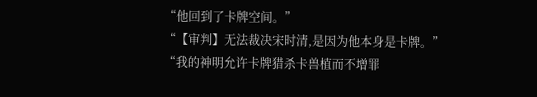“他回到了卡牌空间。”
“【审判】无法裁决宋时清,是因为他本身是卡牌。”
“我的神明允许卡牌猎杀卡兽植而不增罪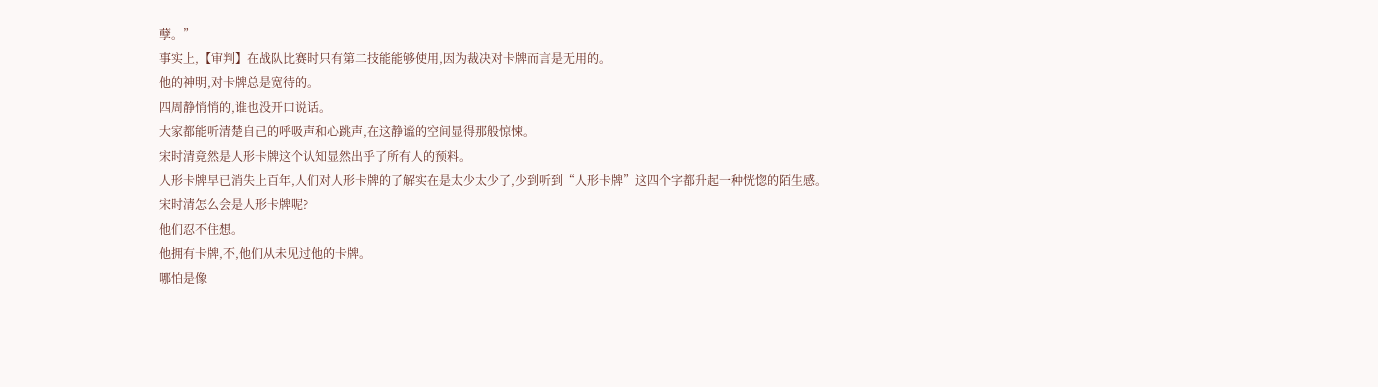孽。”
事实上,【审判】在战队比赛时只有第二技能能够使用,因为裁决对卡牌而言是无用的。
他的神明,对卡牌总是宽待的。
四周静悄悄的,谁也没开口说话。
大家都能听清楚自己的呼吸声和心跳声,在这静谧的空间显得那般惊悚。
宋时清竟然是人形卡牌这个认知显然出乎了所有人的预料。
人形卡牌早已消失上百年,人们对人形卡牌的了解实在是太少太少了,少到听到“人形卡牌”这四个字都升起一种恍惚的陌生感。
宋时清怎么会是人形卡牌呢?
他们忍不住想。
他拥有卡牌,不,他们从未见过他的卡牌。
哪怕是像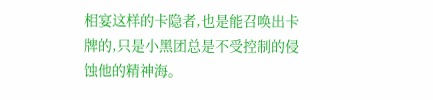相宴这样的卡隐者,也是能召唤出卡牌的,只是小黑团总是不受控制的侵蚀他的精神海。